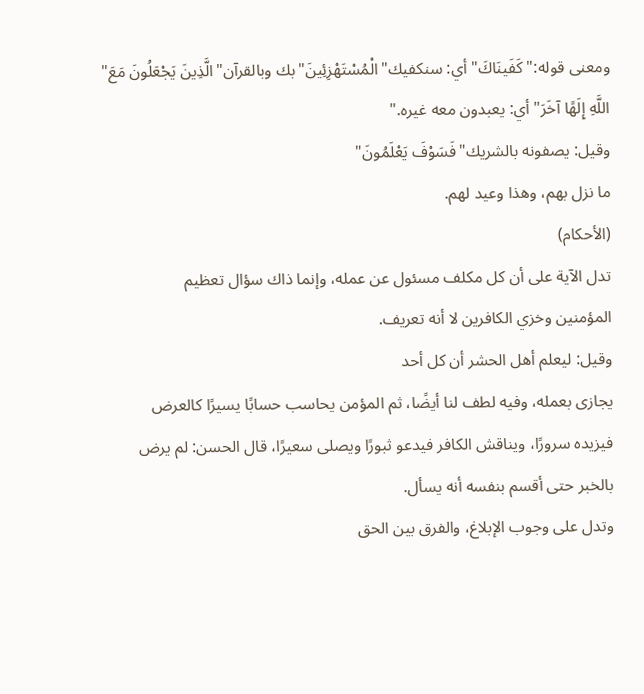ومعنى قوله:"كَفَينَاكَ"أي: سنكفيك"الْمُسْتَهْزِئِينَ"بك وبالقرآن"الَّذِينَ يَجْعَلُونَ مَعَ"
اللَّهِ إِلَهًا آخَرَ"أي: يعبدون معه غيره."
وقيل: يصفونه بالشريك"فَسَوْفَ يَعْلَمُونَ"
ما نزل بهم، وهذا وعيد لهم.
(الأحكام)
تدل الآية على أن كل مكلف مسئول عن عمله، وإنما ذاك سؤال تعظيم
المؤمنين وخزي الكافرين لا أنه تعريف.
وقيل: ليعلم أهل الحشر أن كل أحد
يجازى بعمله، وفيه لطف لنا أيضًا، ثم المؤمن يحاسب حسابًا يسيرًا كالعرض
فيزيده سرورًا، ويناقش الكافر فيدعو ثبورًا ويصلى سعيرًا، قال الحسن: لم يرض
بالخبر حتى أقسم بنفسه أنه يسأل.
وتدل على وجوب الإبلاغ، والفرق بين الحق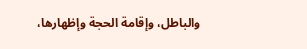والباطل، وإقامة الحجة وإظهارها،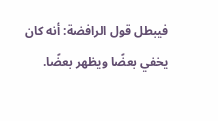فيبطل قول الرافضة: أنه كان يخفي بعضًا ويظهر بعضًا.